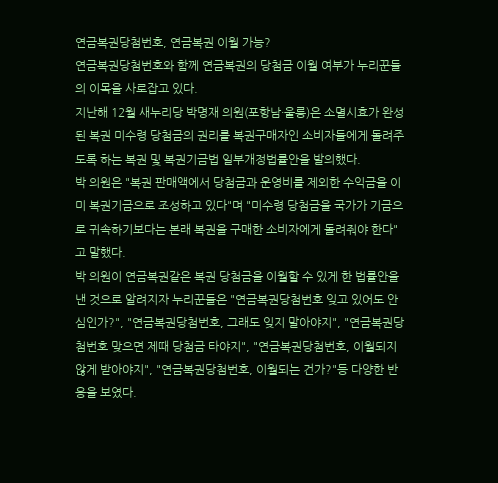연금복권당첨번호, 연금복권 이월 가능?
연금복권당첨번호와 함께 연금복권의 당첨금 이월 여부가 누리꾼들의 이목을 사로잡고 있다.
지난해 12월 새누리당 박명재 의원(포항남·울릉)은 소멸시효가 완성된 복권 미수령 당첨금의 권리를 복권구매자인 소비자들에게 돌려주도록 하는 복권 및 복권기금법 일부개정법률안을 발의했다.
박 의원은 "복권 판매액에서 당첨금과 운영비를 제외한 수익금을 이미 복권기금으로 조성하고 있다"며 "미수령 당첨금을 국가가 기금으로 귀속하기보다는 본래 복권을 구매한 소비자에게 돌려줘야 한다"고 말했다.
박 의원이 연금복권같은 복권 당첨금을 이월할 수 있게 한 법률안을 낸 것으로 알려지자 누리꾼들은 "연금복권당첨번호 잊고 있어도 안심인가?", "연금복권당첨번호, 그래도 잊지 말아야지", "연금복권당첨번호 맞으면 제때 당첨금 타야지", "연금복권당첨번호, 이월되지 않게 받아야지", "연금복권당첨번호, 이월되는 건가?"등 다양한 반응을 보였다.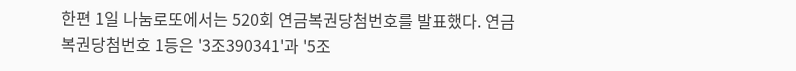한편 1일 나눔로또에서는 520회 연금복권당첨번호를 발표했다. 연금복권당첨번호 1등은 '3조390341'과 '5조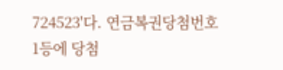724523'다. 연금복권당첨번호 1등에 당첨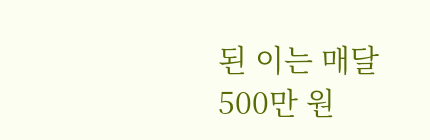된 이는 매달 500만 원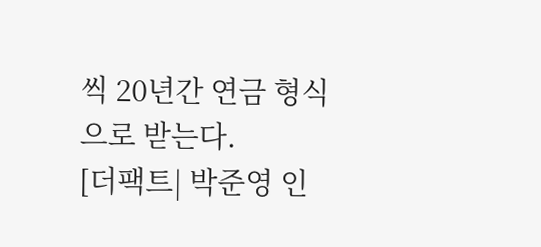씩 20년간 연금 형식으로 받는다.
[더팩트| 박준영 인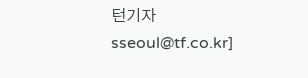턴기자 sseoul@tf.co.kr]